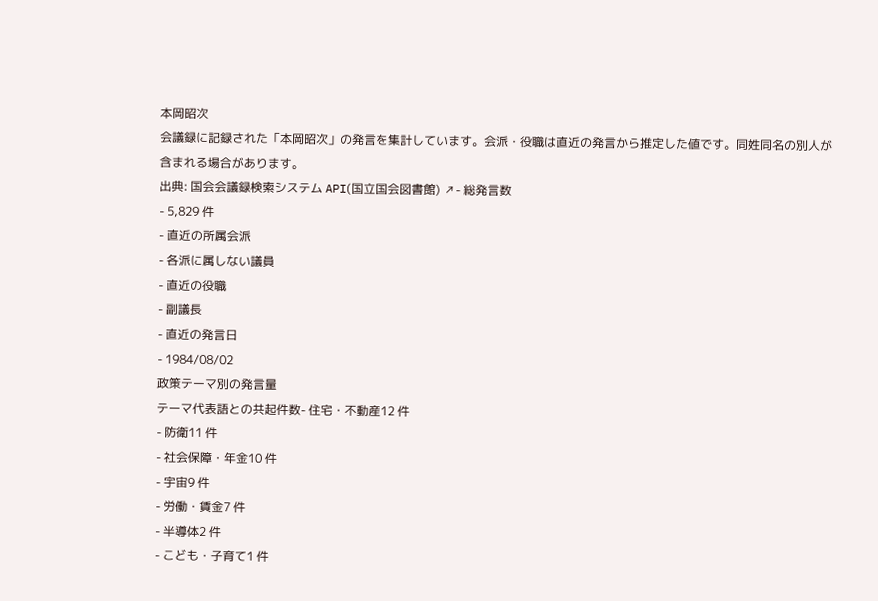本岡昭次
会議録に記録された「本岡昭次」の発言を集計しています。会派・役職は直近の発言から推定した値です。同姓同名の別人が含まれる場合があります。
出典: 国会会議録検索システム API(国立国会図書館) ↗- 総発言数
- 5,829 件
- 直近の所属会派
- 各派に属しない議員
- 直近の役職
- 副議長
- 直近の発言日
- 1984/08/02
政策テーマ別の発言量
テーマ代表語との共起件数- 住宅・不動産12 件
- 防衛11 件
- 社会保障・年金10 件
- 宇宙9 件
- 労働・賃金7 件
- 半導体2 件
- こども・子育て1 件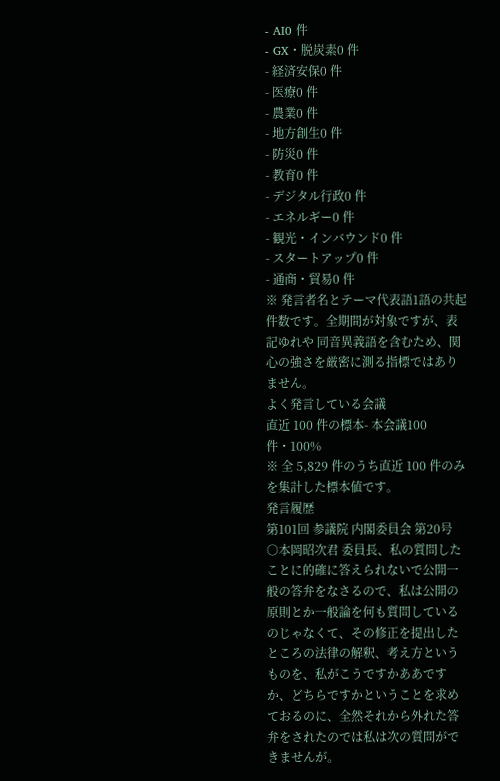- AI0 件
- GX・脱炭素0 件
- 経済安保0 件
- 医療0 件
- 農業0 件
- 地方創生0 件
- 防災0 件
- 教育0 件
- デジタル行政0 件
- エネルギー0 件
- 観光・インバウンド0 件
- スタートアップ0 件
- 通商・貿易0 件
※ 発言者名とテーマ代表語1語の共起件数です。全期間が対象ですが、表記ゆれや 同音異義語を含むため、関心の強さを厳密に測る指標ではありません。
よく発言している会議
直近 100 件の標本- 本会議100 件・100%
※ 全 5,829 件のうち直近 100 件のみを集計した標本値です。
発言履歴
第101回 参議院 内閣委員会 第20号
○本岡昭次君 委員長、私の質問したことに的確に答えられないで公開一般の答弁をなさるので、私は公開の原則とか一般論を何も質問しているのじゃなくて、その修正を提出したところの法律の解釈、考え方というものを、私がこうですかああですか、どちらですかということを求めておるのに、全然それから外れた答弁をされたのでは私は次の質問ができませんが。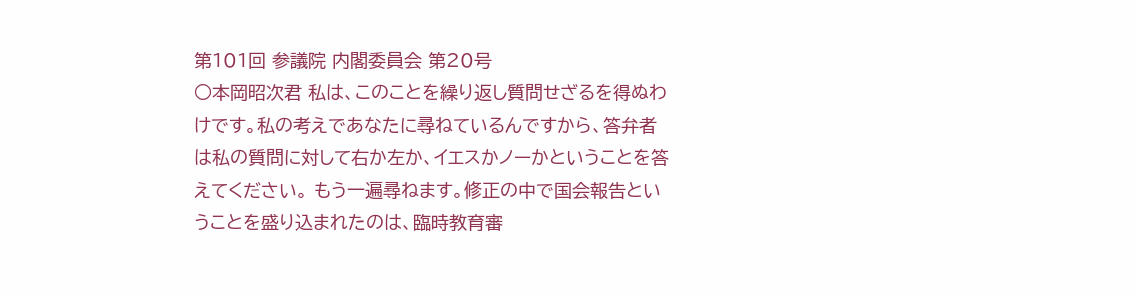第101回 参議院 内閣委員会 第20号
○本岡昭次君 私は、このことを繰り返し質問せざるを得ぬわけです。私の考えであなたに尋ねているんですから、答弁者は私の質問に対して右か左か、イエスかノーかということを答えてください。 もう一遍尋ねます。修正の中で国会報告ということを盛り込まれたのは、臨時教育審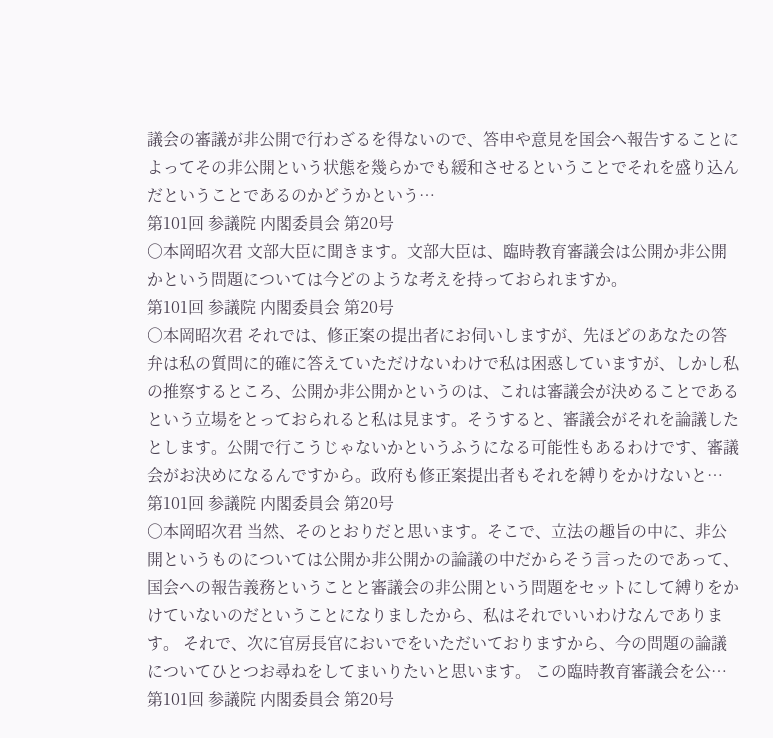議会の審議が非公開で行わざるを得ないので、答申や意見を国会へ報告することによってその非公開という状態を幾らかでも緩和させるということでそれを盛り込んだということであるのかどうかという…
第101回 参議院 内閣委員会 第20号
○本岡昭次君 文部大臣に聞きます。文部大臣は、臨時教育審議会は公開か非公開かという問題については今どのような考えを持っておられますか。
第101回 参議院 内閣委員会 第20号
○本岡昭次君 それでは、修正案の提出者にお伺いしますが、先ほどのあなたの答弁は私の質問に的確に答えていただけないわけで私は困惑していますが、しかし私の推察するところ、公開か非公開かというのは、これは審議会が決めることであるという立場をとっておられると私は見ます。そうすると、審議会がそれを論議したとします。公開で行こうじゃないかというふうになる可能性もあるわけです、審議会がお決めになるんですから。政府も修正案提出者もそれを縛りをかけないと…
第101回 参議院 内閣委員会 第20号
○本岡昭次君 当然、そのとおりだと思います。そこで、立法の趣旨の中に、非公開というものについては公開か非公開かの論議の中だからそう言ったのであって、国会への報告義務ということと審議会の非公開という問題をセットにして縛りをかけていないのだということになりましたから、私はそれでいいわけなんであります。 それで、次に官房長官においでをいただいておりますから、今の問題の論議についてひとつお尋ねをしてまいりたいと思います。 この臨時教育審議会を公…
第101回 参議院 内閣委員会 第20号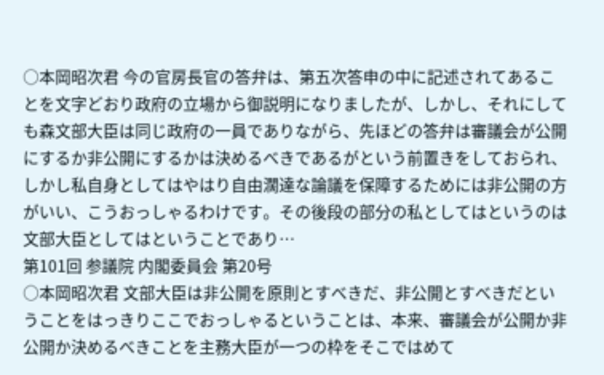○本岡昭次君 今の官房長官の答弁は、第五次答申の中に記述されてあることを文字どおり政府の立場から御説明になりましたが、しかし、それにしても森文部大臣は同じ政府の一員でありながら、先ほどの答弁は審議会が公開にするか非公開にするかは決めるべきであるがという前置きをしておられ、しかし私自身としてはやはり自由濶達な論議を保障するためには非公開の方がいい、こうおっしゃるわけです。その後段の部分の私としてはというのは文部大臣としてはということであり…
第101回 参議院 内閣委員会 第20号
○本岡昭次君 文部大臣は非公開を原則とすべきだ、非公開とすべきだということをはっきりここでおっしゃるということは、本来、審議会が公開か非公開か決めるべきことを主務大臣が一つの枠をそこではめて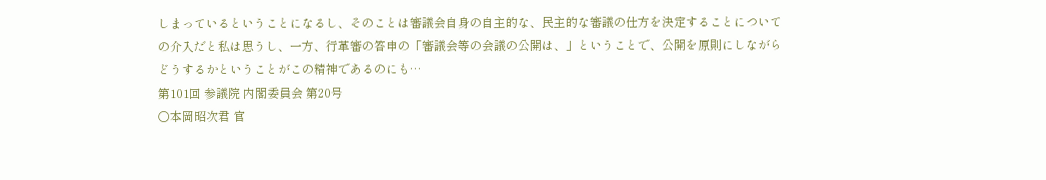しまっているということになるし、そのことは審議会自身の自主的な、民主的な審議の仕方を決定することについての介入だと私は思うし、一方、行革審の答申の「審議会等の会議の公開は、」ということで、公開を原則にしながらどうするかということがこの精神であるのにも…
第101回 参議院 内閣委員会 第20号
○本岡昭次君 官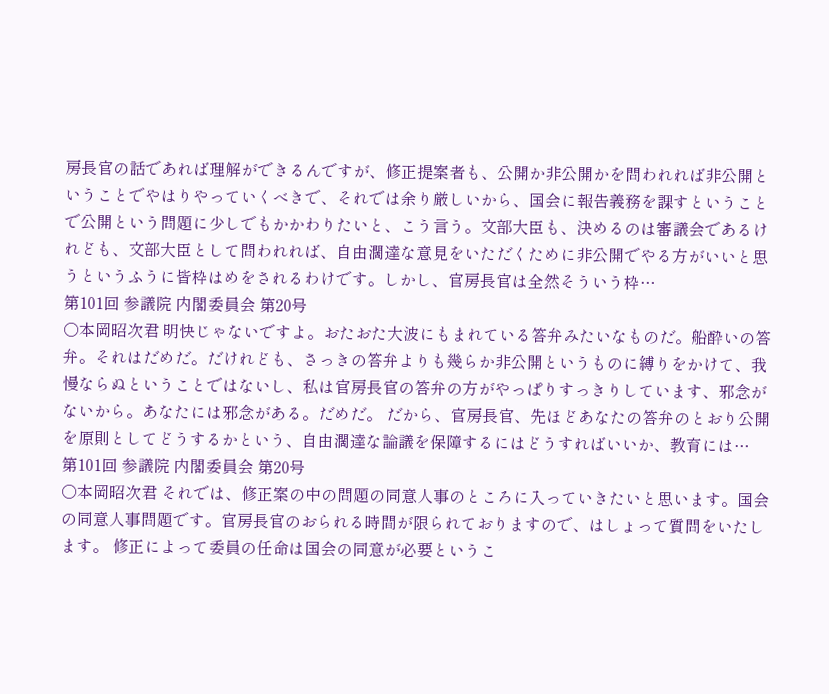房長官の話であれば理解ができるんですが、修正提案者も、公開か非公開かを問われれば非公開ということでやはりやっていくべきで、それでは余り厳しいから、国会に報告義務を課すということで公開という問題に少しでもかかわりたいと、こう言う。文部大臣も、決めるのは審議会であるけれども、文部大臣として問われれば、自由濶達な意見をいただくために非公開でやる方がいいと思うというふうに皆枠はめをされるわけです。しかし、官房長官は全然そういう枠…
第101回 参議院 内閣委員会 第20号
○本岡昭次君 明快じゃないですよ。おたおた大波にもまれている答弁みたいなものだ。船酔いの答弁。それはだめだ。だけれども、さっきの答弁よりも幾らか非公開というものに縛りをかけて、我慢ならぬということではないし、私は官房長官の答弁の方がやっぱりすっきりしています、邪念がないから。あなたには邪念がある。だめだ。 だから、官房長官、先ほどあなたの答弁のとおり公開を原則としてどうするかという、自由濶達な論議を保障するにはどうすればいいか、教育には…
第101回 参議院 内閣委員会 第20号
○本岡昭次君 それでは、修正案の中の問題の同意人事のところに入っていきたいと思います。国会の同意人事問題です。官房長官のおられる時間が限られておりますので、はしょって質問をいたします。 修正によって委員の任命は国会の同意が必要というこ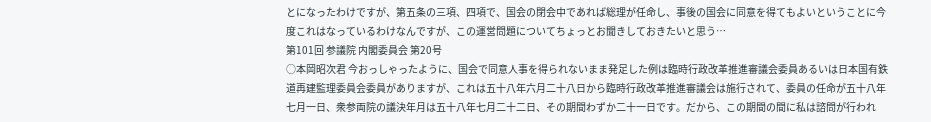とになったわけですが、第五条の三項、四項で、国会の閉会中であれば総理が任命し、事後の国会に同意を得てもよいということに今度これはなっているわけなんですが、この運営問題についてちょっとお聞きしておきたいと思う…
第101回 参議院 内閣委員会 第20号
○本岡昭次君 今おっしゃったように、国会で同意人事を得られないまま発足した例は臨時行政改革推進審議会委員あるいは日本国有鉄道再建監理委員会委員がありますが、これは五十八年六月二十八日から臨時行政改革推進審議会は施行されて、委員の任命が五十八年七月一日、衆参両院の議決年月は五十八年七月二十二日、その期間わずか二十一日です。だから、この期間の間に私は諮問が行われ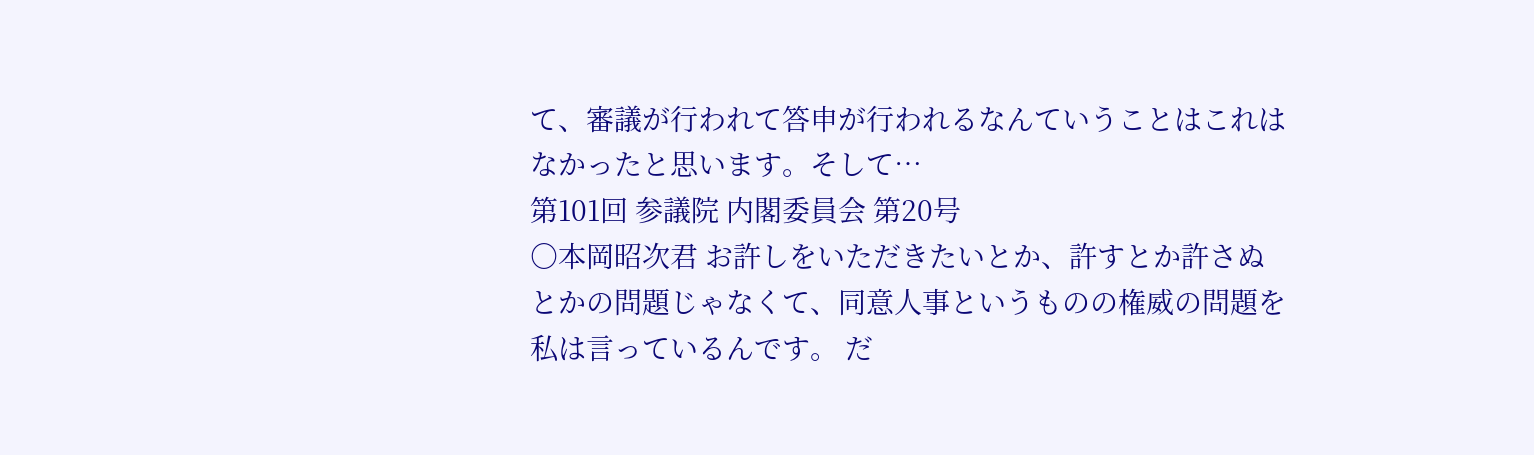て、審議が行われて答申が行われるなんていうことはこれはなかったと思います。そして…
第101回 参議院 内閣委員会 第20号
○本岡昭次君 お許しをいただきたいとか、許すとか許さぬとかの問題じゃなくて、同意人事というものの権威の問題を私は言っているんです。 だ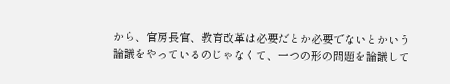から、官房長官、教育改革は必要だとか必要でないとかいう論議をやっているのじゃなくて、一つの形の問題を論議して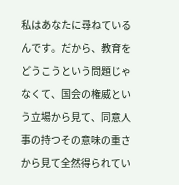私はあなたに尋ねているんです。だから、教育をどうこうという問題じゃなくて、国会の権威という立場から見て、同意人事の持つその意味の重さから見て全然得られてい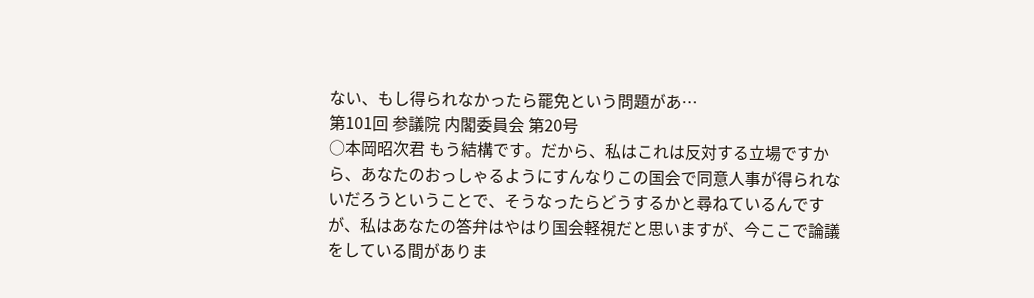ない、もし得られなかったら罷免という問題があ…
第101回 参議院 内閣委員会 第20号
○本岡昭次君 もう結構です。だから、私はこれは反対する立場ですから、あなたのおっしゃるようにすんなりこの国会で同意人事が得られないだろうということで、そうなったらどうするかと尋ねているんですが、私はあなたの答弁はやはり国会軽視だと思いますが、今ここで論議をしている間がありま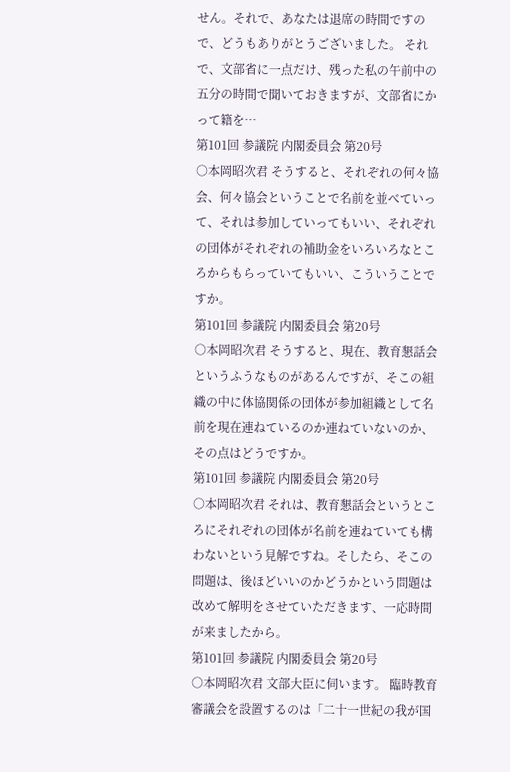せん。それで、あなたは退席の時間ですので、どうもありがとうございました。 それで、文部省に一点だけ、残った私の午前中の五分の時間で聞いておきますが、文部省にかって籍を…
第101回 参議院 内閣委員会 第20号
○本岡昭次君 そうすると、それぞれの何々協会、何々協会ということで名前を並べていって、それは参加していってもいい、それぞれの団体がそれぞれの補助金をいろいろなところからもらっていてもいい、こういうことですか。
第101回 参議院 内閣委員会 第20号
○本岡昭次君 そうすると、現在、教育懇話会というふうなものがあるんですが、そこの組織の中に体協関係の団体が参加組織として名前を現在連ねているのか連ねていないのか、その点はどうですか。
第101回 参議院 内閣委員会 第20号
○本岡昭次君 それは、教育懇話会というところにそれぞれの団体が名前を連ねていても構わないという見解ですね。そしたら、そこの問題は、後ほどいいのかどうかという問題は改めて解明をさせていただきます、一応時間が来ましたから。
第101回 参議院 内閣委員会 第20号
○本岡昭次君 文部大臣に伺います。 臨時教育審議会を設置するのは「二十一世紀の我が国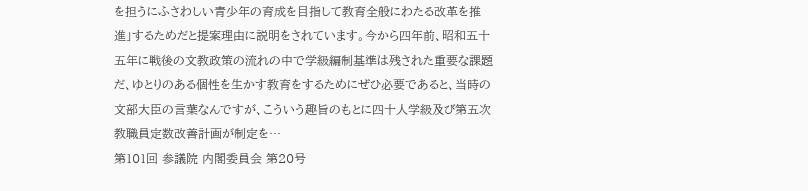を担うにふさわしい青少年の育成を目指して教育全般にわたる改革を推進」するためだと提案理由に説明をされています。今から四年前、昭和五十五年に戦後の文教政策の流れの中で学級編制基準は残された重要な課題だ、ゆとりのある個性を生かす教育をするためにぜひ必要であると、当時の文部大臣の言葉なんですが、こういう趣旨のもとに四十人学級及び第五次教職員定数改善計画が制定を…
第101回 参議院 内閣委員会 第20号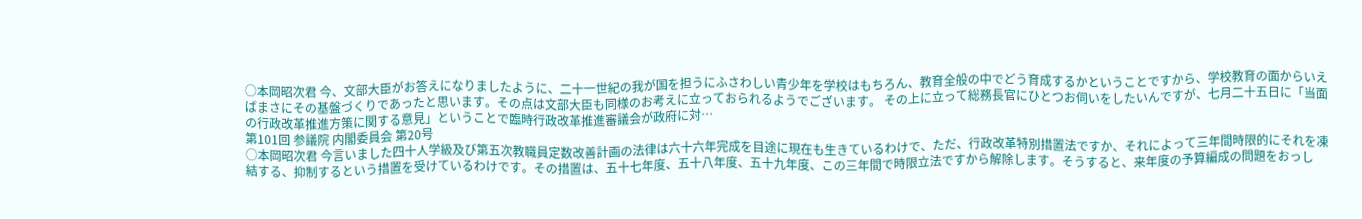○本岡昭次君 今、文部大臣がお答えになりましたように、二十一世紀の我が国を担うにふさわしい青少年を学校はもちろん、教育全般の中でどう育成するかということですから、学校教育の面からいえばまさにその基盤づくりであったと思います。その点は文部大臣も同様のお考えに立っておられるようでございます。 その上に立って総務長官にひとつお伺いをしたいんですが、七月二十五日に「当面の行政改革推進方策に関する意見」ということで臨時行政改革推進審議会が政府に対…
第101回 参議院 内閣委員会 第20号
○本岡昭次君 今言いました四十人学級及び第五次教職員定数改善計画の法律は六十六年完成を目途に現在も生きているわけで、ただ、行政改革特別措置法ですか、それによって三年間時限的にそれを凍結する、抑制するという措置を受けているわけです。その措置は、五十七年度、五十八年度、五十九年度、この三年間で時限立法ですから解除します。そうすると、来年度の予算編成の問題をおっし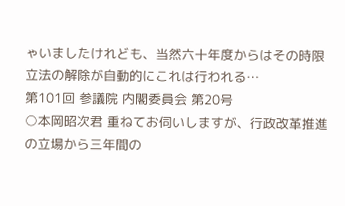ゃいましたけれども、当然六十年度からはその時限立法の解除が自動的にこれは行われる…
第101回 参議院 内閣委員会 第20号
○本岡昭次君 重ねてお伺いしますが、行政改革推進の立場から三年間の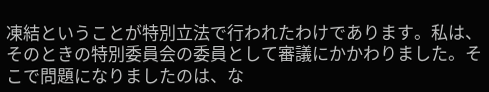凍結ということが特別立法で行われたわけであります。私は、そのときの特別委員会の委員として審議にかかわりました。そこで問題になりましたのは、な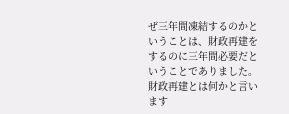ぜ三年間凍結するのかということは、財政再建をするのに三年間必要だということでありました。財政再建とは何かと言います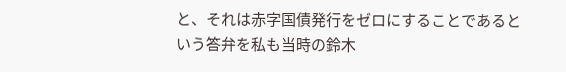と、それは赤字国債発行をゼロにすることであるという答弁を私も当時の鈴木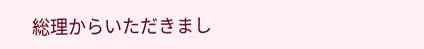総理からいただきまし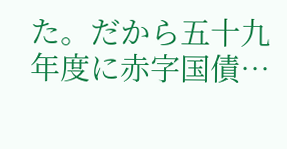た。だから五十九年度に赤字国債…